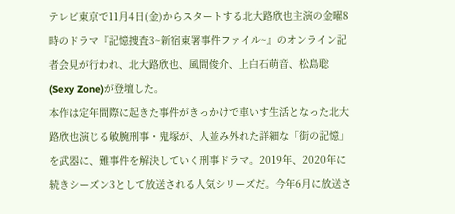テレビ東京で11月4日(金)からスタートする北大路欣也主演の金曜8時のドラマ『記憶捜査3~新宿東署事件ファイル~』のオンライン記者会見が行われ、北大路欣也、風間俊介、上白石萌音、松島聡(Sexy Zone)が登壇した。
本作は定年間際に起きた事件がきっかけで車いす生活となった北大路欣也演じる敏腕刑事・鬼塚が、人並み外れた詳細な「街の記憶」を武器に、難事件を解決していく刑事ドラマ。2019年、2020年に続きシーズン3として放送される人気シリーズだ。今年6月に放送さ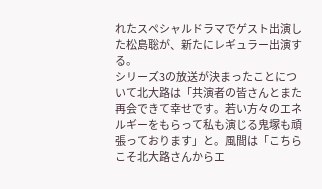れたスペシャルドラマでゲスト出演した松島聡が、新たにレギュラー出演する。
シリーズ3の放送が決まったことについて北大路は「共演者の皆さんとまた再会できて幸せです。若い方々のエネルギーをもらって私も演じる鬼塚も頑張っております」と。風間は「こちらこそ北大路さんからエ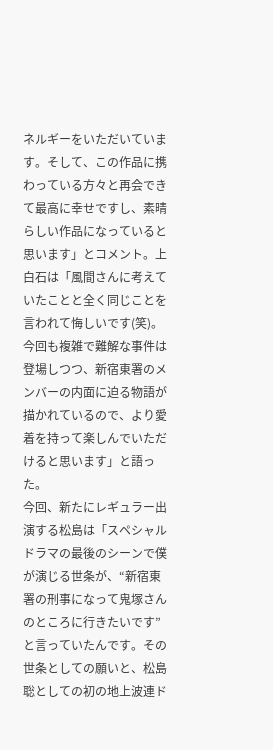ネルギーをいただいています。そして、この作品に携わっている方々と再会できて最高に幸せですし、素晴らしい作品になっていると思います」とコメント。上白石は「風間さんに考えていたことと全く同じことを言われて悔しいです(笑)。今回も複雑で難解な事件は登場しつつ、新宿東署のメンバーの内面に迫る物語が描かれているので、より愛着を持って楽しんでいただけると思います」と語った。
今回、新たにレギュラー出演する松島は「スペシャルドラマの最後のシーンで僕が演じる世条が、“新宿東署の刑事になって鬼塚さんのところに行きたいです”と言っていたんです。その世条としての願いと、松島聡としての初の地上波連ド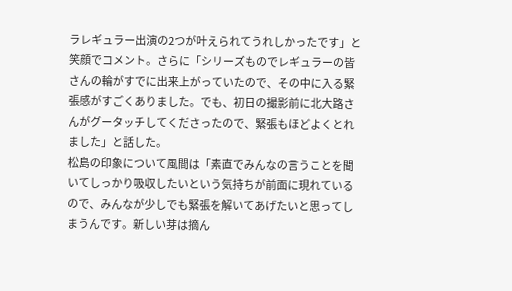ラレギュラー出演の2つが叶えられてうれしかったです」と笑顔でコメント。さらに「シリーズものでレギュラーの皆さんの輪がすでに出来上がっていたので、その中に入る緊張感がすごくありました。でも、初日の撮影前に北大路さんがグータッチしてくださったので、緊張もほどよくとれました」と話した。
松島の印象について風間は「素直でみんなの言うことを聞いてしっかり吸収したいという気持ちが前面に現れているので、みんなが少しでも緊張を解いてあげたいと思ってしまうんです。新しい芽は摘ん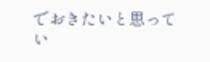でおきたいと思ってい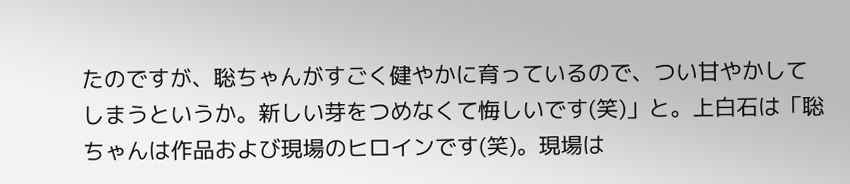たのですが、聡ちゃんがすごく健やかに育っているので、つい甘やかしてしまうというか。新しい芽をつめなくて悔しいです(笑)」と。上白石は「聡ちゃんは作品および現場のヒロインです(笑)。現場は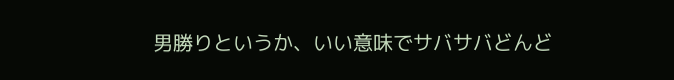男勝りというか、いい意味でサバサバどんど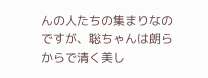んの人たちの集まりなのですが、聡ちゃんは朗らからで清く美し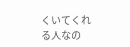くいてくれる人なの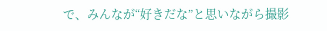で、みんなが“好きだな”と思いながら撮影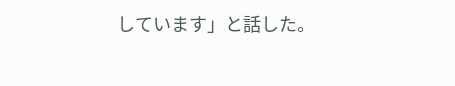しています」と話した。